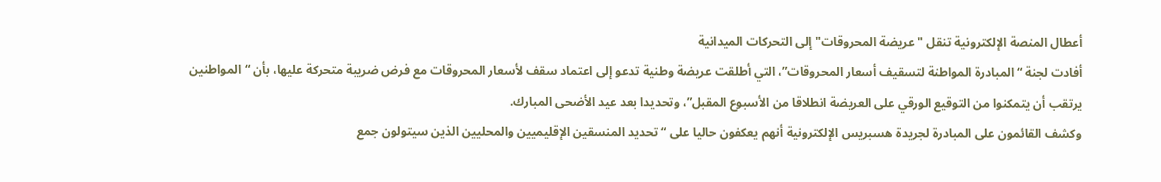أعطال المنصة الإلكترونية تنقل "عريضة المحروقات" إلى التحركات الميدانية
أفادت لجنة “المبادرة المواطنة لتسقيف أسعار المحروقات”، التي أطلقت عريضة وطنية تدعو إلى اعتماد سقف لأسعار المحروقات مع فرض ضريبة متحركة عليها، بأن “المواطنين يرتقب أن يتمكنوا من التوقيع الورقي على العريضة انطلاقا من الأسبوع المقبل”، وتحديدا بعد عيد الأضحى المبارك.
وكشف القائمون على المبادرة لجريدة هسبريس الإلكترونية أنهم يعكفون حاليا على “تحديد المنسقين الإقليميين والمحليين الذين سيتولون جمع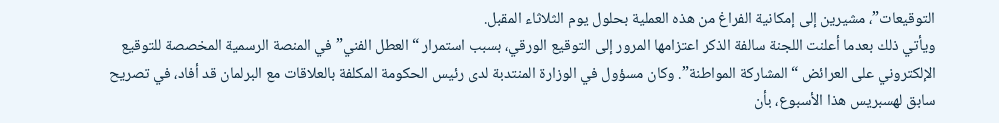التوقيعات”، مشيرين إلى إمكانية الفراغ من هذه العملية بحلول يوم الثلاثاء المقبل.
ويأتي ذلك بعدما أعلنت اللجنة سالفة الذكر اعتزامها المرور إلى التوقيع الورقي، بسبب استمرار “العطل الفني” في المنصة الرسمية المخصصة للتوقيع الإلكتروني على العرائض “المشاركة المواطنة”. وكان مسؤول في الوزارة المنتدبة لدى رئيس الحكومة المكلفة بالعلاقات مع البرلمان قد أفاد، في تصريح سابق لهسبريس هذا الأسبوع، بأن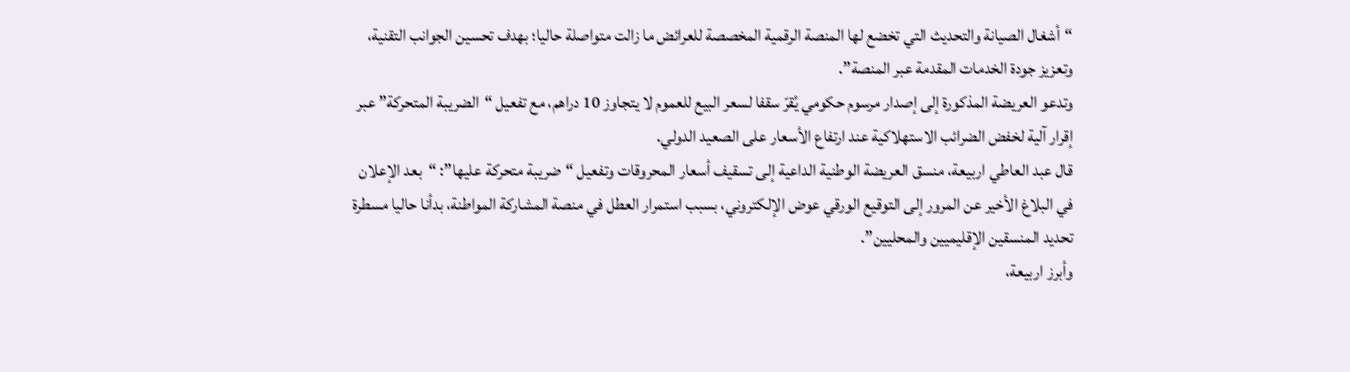“أشغال الصيانة والتحديث التي تخضع لها المنصة الرقمية المخصصة للعرائض ما زالت متواصلة حاليا؛ بهدف تحسين الجوانب التقنية، وتعزيز جودة الخدمات المقدمة عبر المنصة”.
وتدعو العريضة المذكورة إلى إصدار مرسوم حكومي يُقرّ سقفا لسعر البيع للعموم لا يتجاوز 10 دراهم، مع تفعيل “الضريبة المتحركة” عبر إقرار آلية لخفض الضرائب الاستهلاكية عند ارتفاع الأسعار على الصعيد الدولي.
قال عبد العاطي اربيعة، منسق العريضة الوطنية الداعية إلى تسقيف أسعار المحروقات وتفعيل “ضريبة متحركة عليها”: “بعد الإعلان في البلاغ الأخير عن المرور إلى التوقيع الورقي عوض الإلكتروني، بسبب استمرار العطل في منصة المشاركة المواطنة، بدأنا حاليا مسطرة تحديد المنسقين الإقليميين والمحليين”.
وأبرز اربيعة،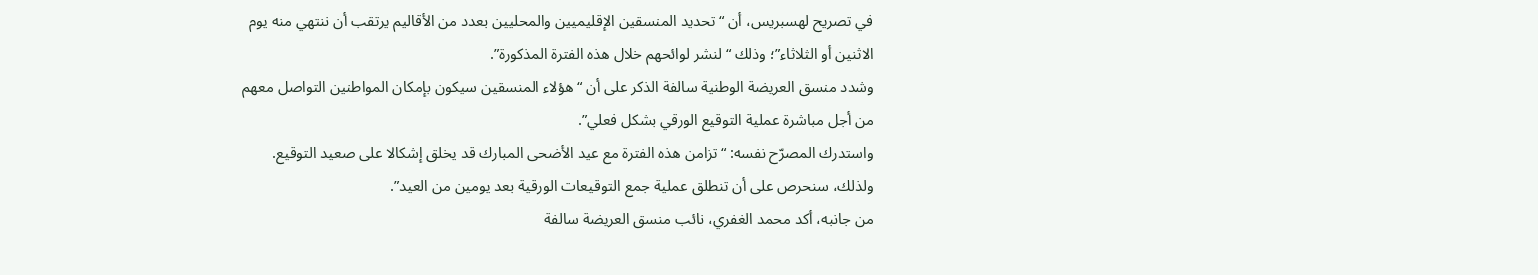في تصريح لهسبريس، أن “تحديد المنسقين الإقليميين والمحليين بعدد من الأقاليم يرتقب أن ننتهي منه يوم الاثنين أو الثلاثاء”؛ وذلك “لنشر لوائحهم خلال هذه الفترة المذكورة”.
وشدد منسق العريضة الوطنية سالفة الذكر على أن “هؤلاء المنسقين سيكون بإمكان المواطنين التواصل معهم من أجل مباشرة عملية التوقيع الورقي بشكل فعلي”.
واستدرك المصرّح نفسه: “تزامن هذه الفترة مع عيد الأضحى المبارك قد يخلق إشكالا على صعيد التوقيع. ولذلك، سنحرص على أن تنطلق عملية جمع التوقيعات الورقية بعد يومين من العيد”.
من جانبه، أكد محمد الغفري، نائب منسق العريضة سالفة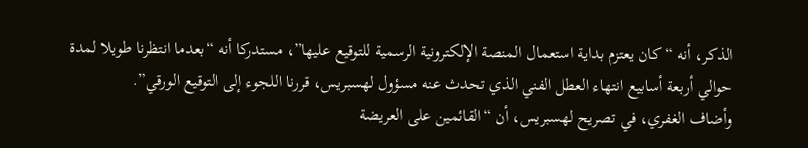الذكر، أنه “كان يعتزم بداية استعمال المنصة الإلكترونية الرسمية للتوقيع عليها”، مستدركا أنه “بعدما انتظرنا طويلا لمدة حوالي أربعة أسابيع انتهاء العطل الفني الذي تحدث عنه مسؤول لهسبريس، قررنا اللجوء إلى التوقيع الورقي”.
وأضاف الغفري، في تصريح لهسبريس، أن “القائمين على العريضة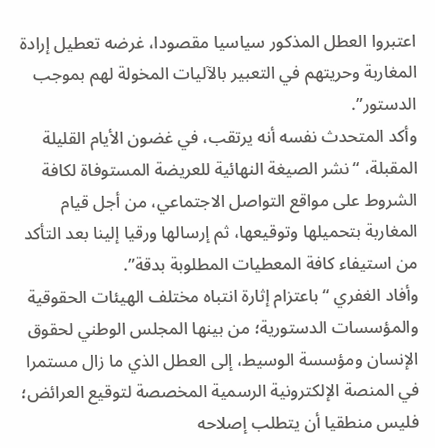اعتبروا العطل المذكور سياسيا مقصودا، غرضه تعطيل إرادة المغاربة وحريتهم في التعبير بالآليات المخولة لهم بموجب الدستور”.
وأكد المتحدث نفسه أنه يرتقب، في غضون الأيام القليلة المقبلة، “نشر الصيغة النهائية للعريضة المستوفاة لكافة الشروط على مواقع التواصل الاجتماعي، من أجل قيام المغاربة بتحميلها وتوقيعها، ثم إرسالها ورقيا إلينا بعد التأكد من استيفاء كافة المعطيات المطلوبة بدقة”.
وأفاد الغفري “باعتزام إثارة انتباه مختلف الهيئات الحقوقية والمؤسسات الدستورية؛ من بينها المجلس الوطني لحقوق الإنسان ومؤسسة الوسيط، إلى العطل الذي ما زال مستمرا في المنصة الإلكترونية الرسمية المخصصة لتوقيع العرائض؛ فليس منطقيا أن يتطلب إصلاحه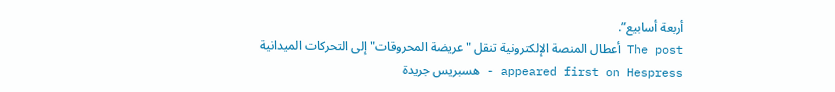أربعة أسابيع”.
The post أعطال المنصة الإلكترونية تنقل "عريضة المحروقات" إلى التحركات الميدانية appeared first on Hespress - هسبريس جريدة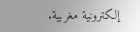إلكترونية مغربية.